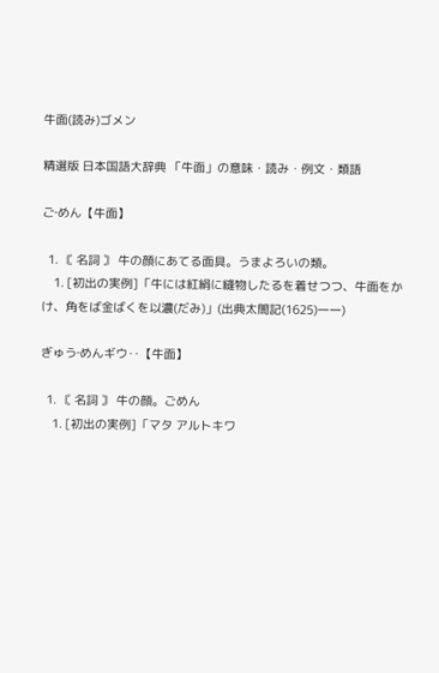牛面(読み)ゴメン

精選版 日本国語大辞典 「牛面」の意味・読み・例文・類語

ご‐めん【牛面】

  1. 〘 名詞 〙 牛の顔にあてる面具。うまよろいの類。
    1. [初出の実例]「牛には紅絹に縫物したるを着せつつ、牛面をかけ、角をば金ばくを以濃(だみ)」(出典太閤記(1625)一一)

ぎゅう‐めんギウ‥【牛面】

  1. 〘 名詞 〙 牛の顔。ごめん
    1. [初出の実例]「マタ アルトキワ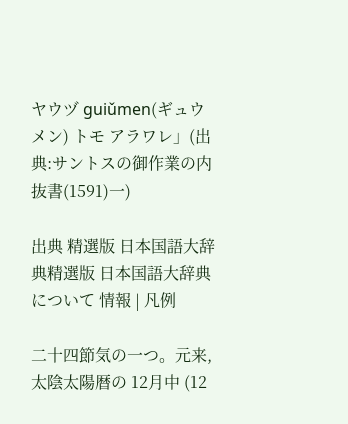ヤウヅ guiǔmen(ギュウメン) トモ アラワレ」(出典:サントスの御作業の内抜書(1591)一)

出典 精選版 日本国語大辞典精選版 日本国語大辞典について 情報 | 凡例

二十四節気の一つ。元来,太陰太陽暦の 12月中 (12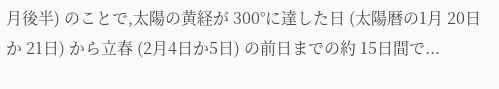月後半) のことで,太陽の黄経が 300°に達した日 (太陽暦の1月 20日か 21日) から立春 (2月4日か5日) の前日までの約 15日間で...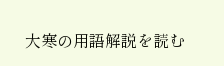大寒の用語解説を読む